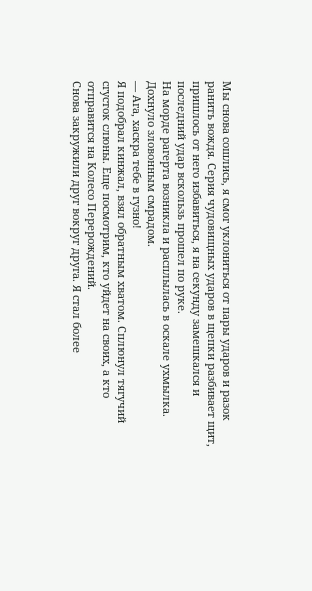Мы снова сошлись, я смог уклониться от пары ударов и разок ранить вождя. Серия чудовищных ударов в щепки разбивает щит, пришлось от него избавиться, я на секунду замешкался и последний удар вскользь прошел по руке.
На морде рагерта возникла и расплылась в оскале ухмылка. Дохнуло зловонным смрадом.
— Ага, хаскра тебе в гузно!
Я подобрал кинжал, взял обратным хватом. Сплюнул тягучий сгусток слюны. Еще посмотрим, кто уйдет на своих, а кто отправится на Колесо Перерождений.
Снова закружили друг вокруг друга. Я стал более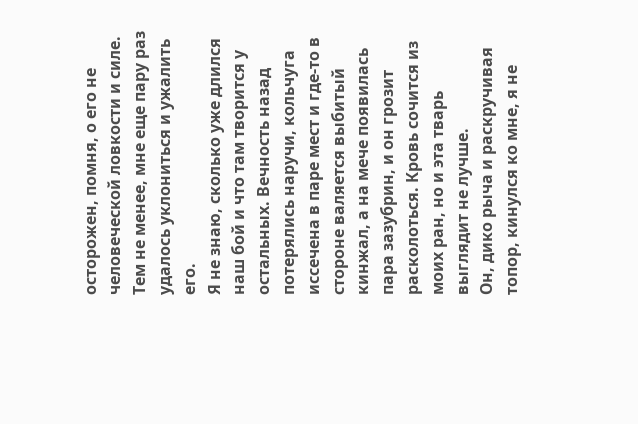осторожен, помня, о его не человеческой ловкости и силе. Тем не менее, мне еще пару раз удалось уклониться и ужалить его.
Я не знаю, сколько уже длился наш бой и что там творится у остальных. Вечность назад потерялись наручи, кольчуга иссечена в паре мест и где-то в стороне валяется выбитый кинжал, а на мече появилась пара зазубрин, и он грозит расколоться. Кровь сочится из моих ран, но и эта тварь выглядит не лучше.
Он, дико рыча и раскручивая топор, кинулся ко мне, я не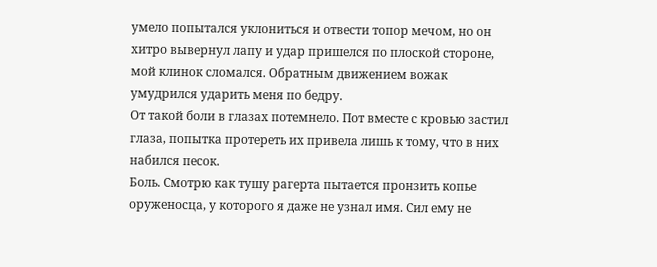умело попытался уклониться и отвести топор мечом, но он хитро вывернул лапу и удар пришелся по плоской стороне, мой клинок сломался. Обратным движением вожак умудрился ударить меня по бедру.
От такой боли в глазах потемнело. Пот вместе с кровью застил глаза, попытка протереть их привела лишь к тому, что в них набился песок.
Боль. Смотрю как тушу рагерта пытается пронзить копье оруженосца, у которого я даже не узнал имя. Сил ему не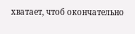хватает, чтоб окончательно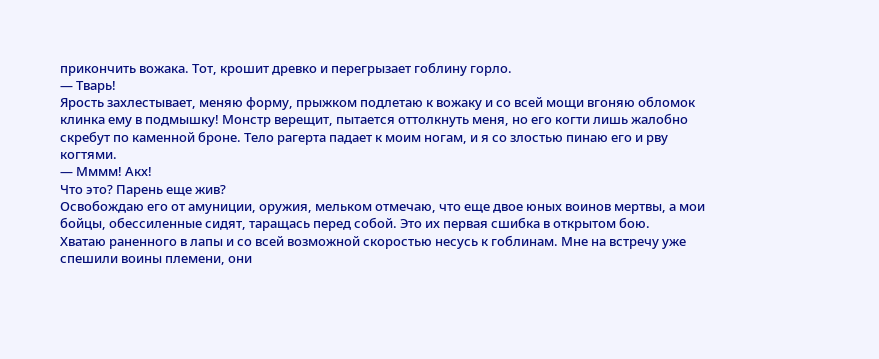прикончить вожака. Тот, крошит древко и перегрызает гоблину горло.
— Тварь!
Ярость захлестывает, меняю форму, прыжком подлетаю к вожаку и со всей мощи вгоняю обломок клинка ему в подмышку! Монстр верещит, пытается оттолкнуть меня, но его когти лишь жалобно скребут по каменной броне. Тело рагерта падает к моим ногам, и я со злостью пинаю его и рву когтями.
— Мммм! Акх!
Что это? Парень еще жив?
Освобождаю его от амуниции, оружия, мельком отмечаю, что еще двое юных воинов мертвы, а мои бойцы, обессиленные сидят, таращась перед собой. Это их первая сшибка в открытом бою.
Хватаю раненного в лапы и со всей возможной скоростью несусь к гоблинам. Мне на встречу уже спешили воины племени, они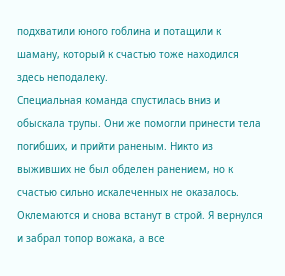подхватили юного гоблина и потащили к шаману, который к счастью тоже находился здесь неподалеку.
Специальная команда спустилась вниз и обыскала трупы. Они же помогли принести тела погибших, и прийти раненым. Никто из выживших не был обделен ранением, но к счастью сильно искалеченных не оказалось. Оклемаются и снова встанут в строй. Я вернулся и забрал топор вожака, а все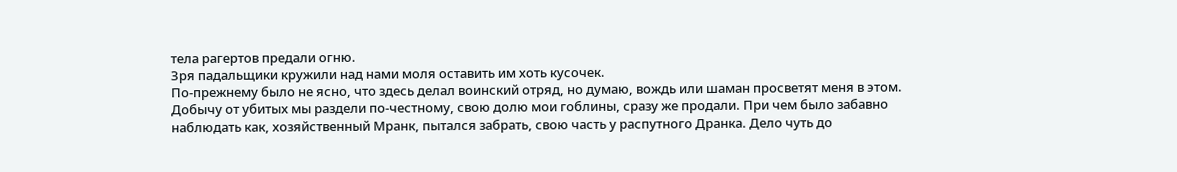тела рагертов предали огню.
Зря падальщики кружили над нами моля оставить им хоть кусочек.
По-прежнему было не ясно, что здесь делал воинский отряд, но думаю, вождь или шаман просветят меня в этом.
Добычу от убитых мы раздели по-честному, свою долю мои гоблины, сразу же продали. При чем было забавно наблюдать как, хозяйственный Мранк, пытался забрать, свою часть у распутного Дранка. Дело чуть до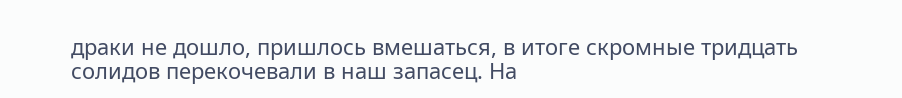драки не дошло, пришлось вмешаться, в итоге скромные тридцать солидов перекочевали в наш запасец. На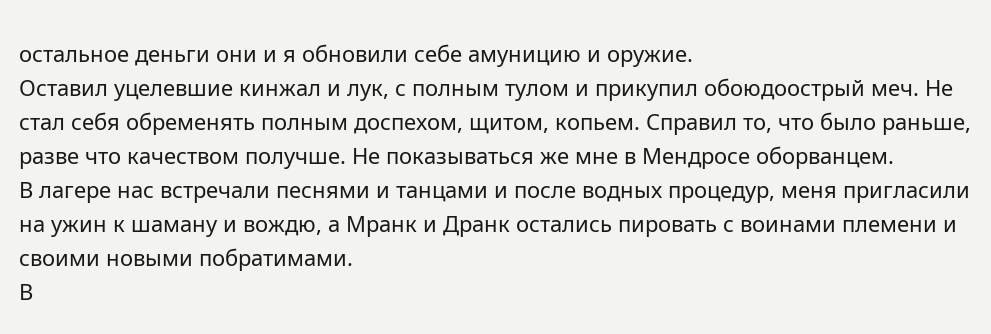остальное деньги они и я обновили себе амуницию и оружие.
Оставил уцелевшие кинжал и лук, с полным тулом и прикупил обоюдоострый меч. Не стал себя обременять полным доспехом, щитом, копьем. Справил то, что было раньше, разве что качеством получше. Не показываться же мне в Мендросе оборванцем.
В лагере нас встречали песнями и танцами и после водных процедур, меня пригласили на ужин к шаману и вождю, а Мранк и Дранк остались пировать с воинами племени и своими новыми побратимами.
В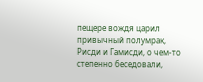пещере вождя царил привычный полумрак, Рисди и Гамисди, о чем-то степенно беседовали,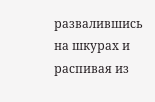развалившись на шкурах и распивая из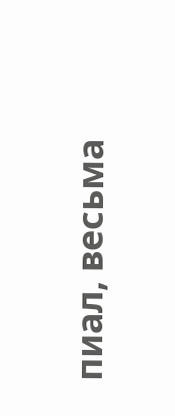пиал, весьма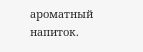ароматный напиток.